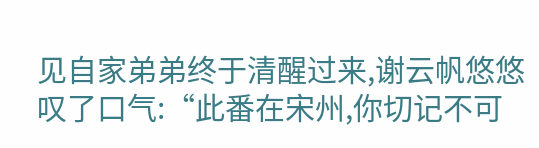见自家弟弟终于清醒过来,谢云帆悠悠叹了口气:“此番在宋州,你切记不可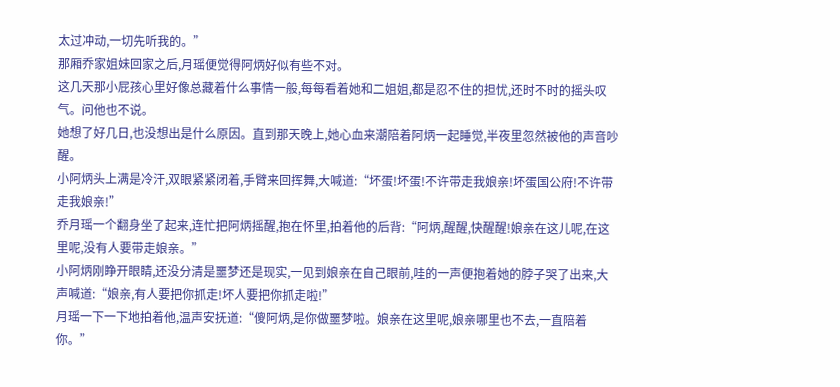太过冲动,一切先听我的。”
那厢乔家姐妹回家之后,月瑶便觉得阿炳好似有些不对。
这几天那小屁孩心里好像总藏着什么事情一般,每每看着她和二姐姐,都是忍不住的担忧,还时不时的摇头叹气。问他也不说。
她想了好几日,也没想出是什么原因。直到那天晚上,她心血来潮陪着阿炳一起睡觉,半夜里忽然被他的声音吵醒。
小阿炳头上满是冷汗,双眼紧紧闭着,手臂来回挥舞,大喊道:“坏蛋!坏蛋!不许带走我娘亲!坏蛋国公府!不许带走我娘亲!”
乔月瑶一个翻身坐了起来,连忙把阿炳摇醒,抱在怀里,拍着他的后背:“阿炳,醒醒,快醒醒!娘亲在这儿呢,在这里呢,没有人要带走娘亲。”
小阿炳刚睁开眼睛,还没分清是噩梦还是现实,一见到娘亲在自己眼前,哇的一声便抱着她的脖子哭了出来,大声喊道:“娘亲,有人要把你抓走!坏人要把你抓走啦!”
月瑶一下一下地拍着他,温声安抚道:“傻阿炳,是你做噩梦啦。娘亲在这里呢,娘亲哪里也不去,一直陪着你。”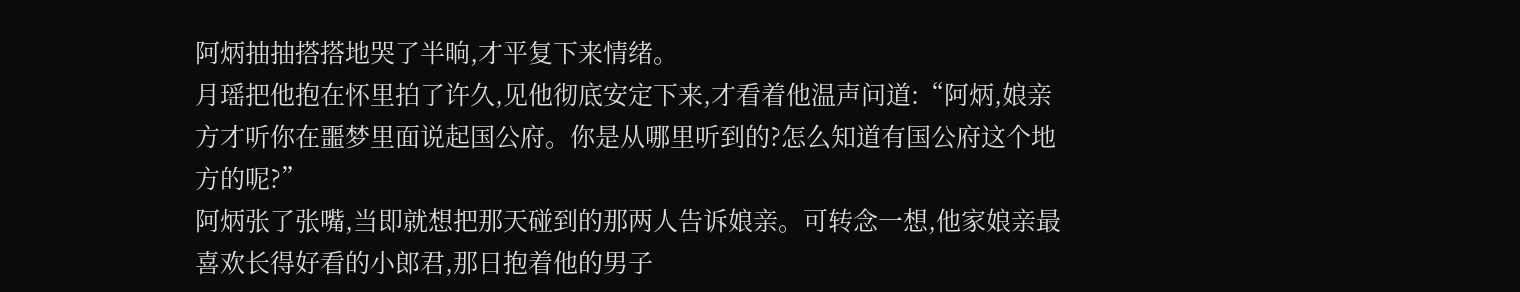阿炳抽抽搭搭地哭了半晌,才平复下来情绪。
月瑶把他抱在怀里拍了许久,见他彻底安定下来,才看着他温声问道:“阿炳,娘亲方才听你在噩梦里面说起国公府。你是从哪里听到的?怎么知道有国公府这个地方的呢?”
阿炳张了张嘴,当即就想把那天碰到的那两人告诉娘亲。可转念一想,他家娘亲最喜欢长得好看的小郎君,那日抱着他的男子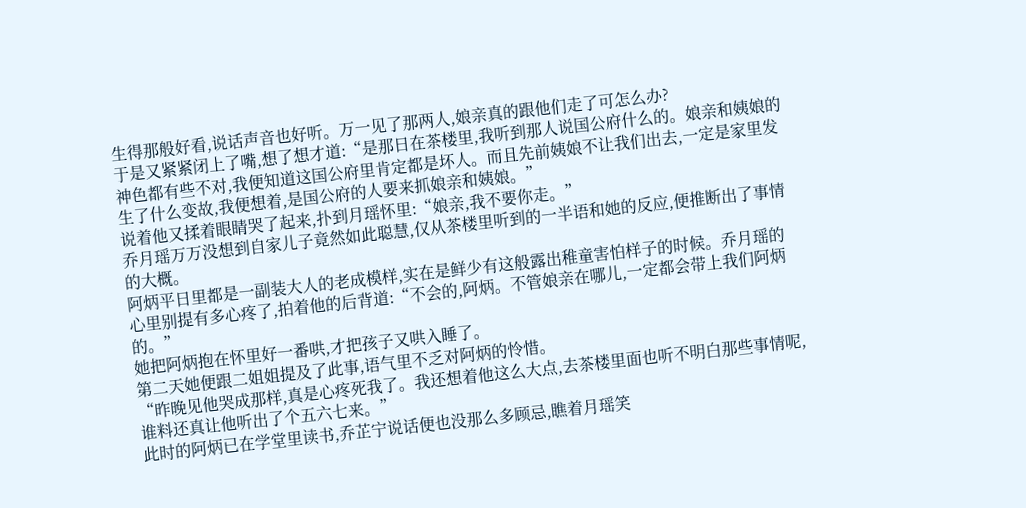生得那般好看,说话声音也好听。万一见了那两人,娘亲真的跟他们走了可怎么办?
于是又紧紧闭上了嘴,想了想才道:“是那日在茶楼里,我听到那人说国公府什么的。娘亲和姨娘的神色都有些不对,我便知道这国公府里肯定都是坏人。而且先前姨娘不让我们出去,一定是家里发生了什么变故,我便想着,是国公府的人要来抓娘亲和姨娘。”
说着他又揉着眼睛哭了起来,扑到月瑶怀里:“娘亲,我不要你走。”
乔月瑶万万没想到自家儿子竟然如此聪慧,仅从茶楼里听到的一半语和她的反应,便推断出了事情的大概。
阿炳平日里都是一副装大人的老成模样,实在是鲜少有这般露出稚童害怕样子的时候。乔月瑶的心里别提有多心疼了,拍着他的后背道:“不会的,阿炳。不管娘亲在哪儿,一定都会带上我们阿炳的。”
她把阿炳抱在怀里好一番哄,才把孩子又哄入睡了。
第二天她便跟二姐姐提及了此事,语气里不乏对阿炳的怜惜。
“昨晚见他哭成那样,真是心疼死我了。我还想着他这么大点,去茶楼里面也听不明白那些事情呢,谁料还真让他听出了个五六七来。”
此时的阿炳已在学堂里读书,乔芷宁说话便也没那么多顾忌,瞧着月瑶笑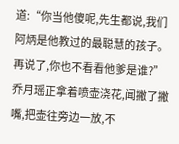道:“你当他傻呢,先生都说,我们阿炳是他教过的最聪慧的孩子。再说了,你也不看看他爹是谁?”
乔月瑶正拿着喷壶浇花,闻撇了撇嘴,把壶往旁边一放,不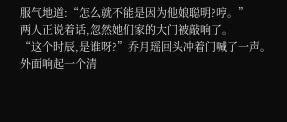服气地道:“怎么就不能是因为他娘聪明?哼。”
两人正说着话,忽然她们家的大门被敲响了。
“这个时辰,是谁呀?”乔月瑶回头冲着门喊了一声。
外面响起一个清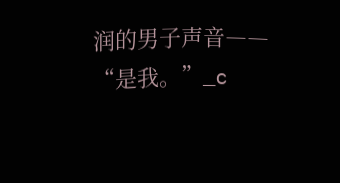润的男子声音――
“是我。”_c